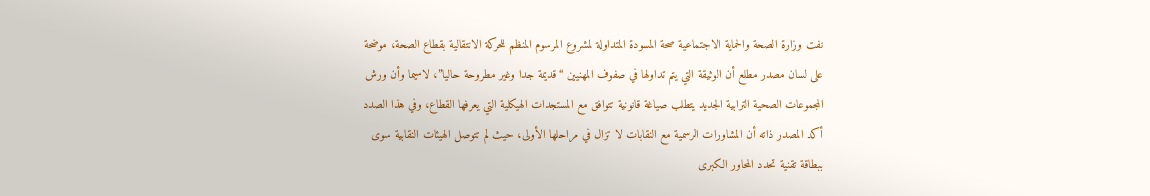نفت وزارة الصحة والحماية الاجتماعية صحة المسودة المتداولة لمشروع المرسوم المنظم للحركة الانتقالية بقطاع الصحة، موضحة على لسان مصدر مطلع أن الوثيقة التي يتم تداولها في صفوف المهنيين “قديمة جدا وغير مطروحة حاليا”، لاسيما وأن ورش المجموعات الصحية الترابية الجديد يتطلب صياغة قانونية تتوافق مع المستجدات الهيكلية التي يعرفها القطاع، وفي هذا الصدد أكد المصدر ذاته أن المشاورات الرسمية مع النقابات لا تزال في مراحلها الأولى، حيث لم تتوصل الهيئات النقابية سوى ببطاقة تقنية تحدد المحاور الكبرى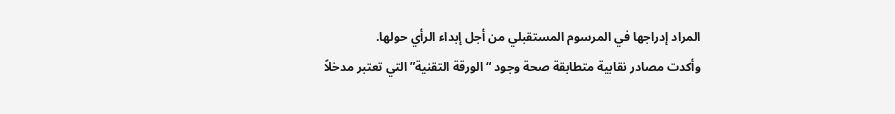المراد إدراجها في المرسوم المستقبلي من أجل إبداء الرأي حولها.
وأكدت مصادر نقابية متطابقة صحة وجود “الورقة التقنية” التي تعتبر مدخلاً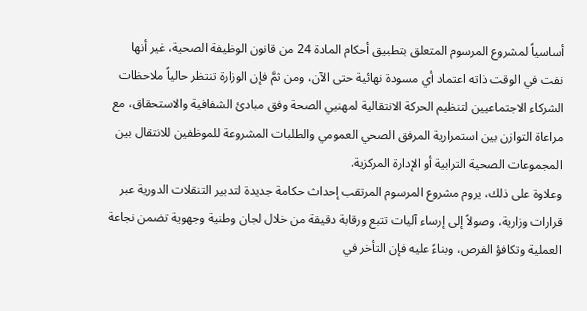أساسياً لمشروع المرسوم المتعلق بتطبيق أحكام المادة 24 من قانون الوظيفة الصحية، غير أنها نفت في الوقت ذاته اعتماد أي مسودة نهائية حتى الآن، ومن ثمَّ فإن الوزارة تنتظر حالياً ملاحظات الشركاء الاجتماعيين لتنظيم الحركة الانتقالية لمهنيي الصحة وفق مبادئ الشفافية والاستحقاق، مع مراعاة التوازن بين استمرارية المرفق الصحي العمومي والطلبات المشروعة للموظفين للانتقال بين المجموعات الصحية الترابية أو الإدارة المركزية.
وعلاوة على ذلك، يروم مشروع المرسوم المرتقب إحداث حكامة جديدة لتدبير التنقلات الدورية عبر قرارات وزارية، وصولاً إلى إرساء آليات تتبع ورقابة دقيقة من خلال لجان وطنية وجهوية تضمن نجاعة العملية وتكافؤ الفرص، وبناءً عليه فإن التأخر في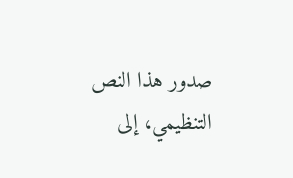صدور هذا النص التنظيمي، إلى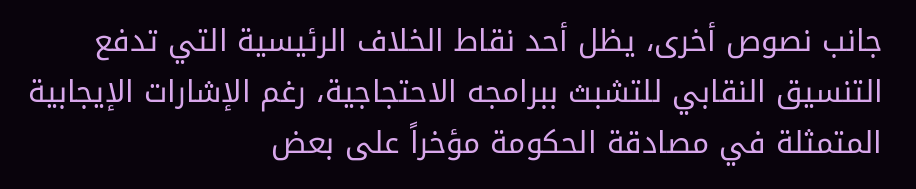جانب نصوص أخرى، يظل أحد نقاط الخلاف الرئيسية التي تدفع التنسيق النقابي للتشبث ببرامجه الاحتجاجية، رغم الإشارات الإيجابية المتمثلة في مصادقة الحكومة مؤخراً على بعض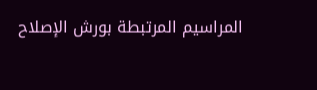المراسيم المرتبطة بورش الإصلاح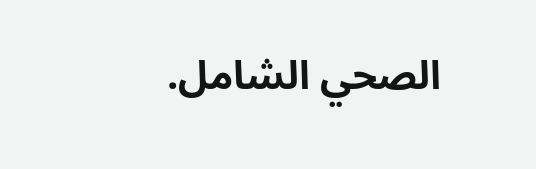الصحي الشامل.